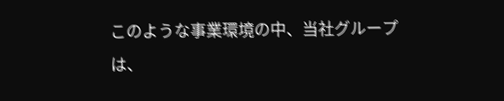このような事業環境の中、当社グループは、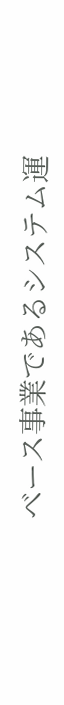ベース事業であるシステム運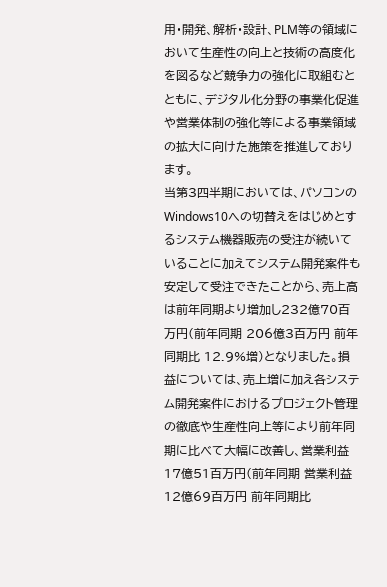用・開発、解析・設計、PLM等の領域において生産性の向上と技術の高度化を図るなど競争力の強化に取組むとともに、デジタル化分野の事業化促進や営業体制の強化等による事業領域の拡大に向けた施策を推進しております。
当第3四半期においては、パソコンのWindows10への切替えをはじめとするシステム機器販売の受注が続いていることに加えてシステム開発案件も安定して受注できたことから、売上高は前年同期より増加し232億70百万円(前年同期 206億3百万円 前年同期比 12.9%増)となりました。損益については、売上増に加え各システム開発案件におけるプロジェクト管理の徹底や生産性向上等により前年同期に比べて大幅に改善し、営業利益17億51百万円(前年同期 営業利益12億69百万円 前年同期比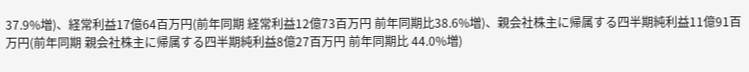37.9%増)、経常利益17億64百万円(前年同期 経常利益12億73百万円 前年同期比38.6%増)、親会社株主に帰属する四半期純利益11億91百万円(前年同期 親会社株主に帰属する四半期純利益8億27百万円 前年同期比 44.0%増)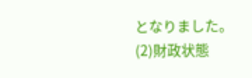となりました。
(2)財政状態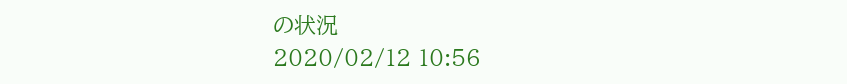の状況
2020/02/12 10:56